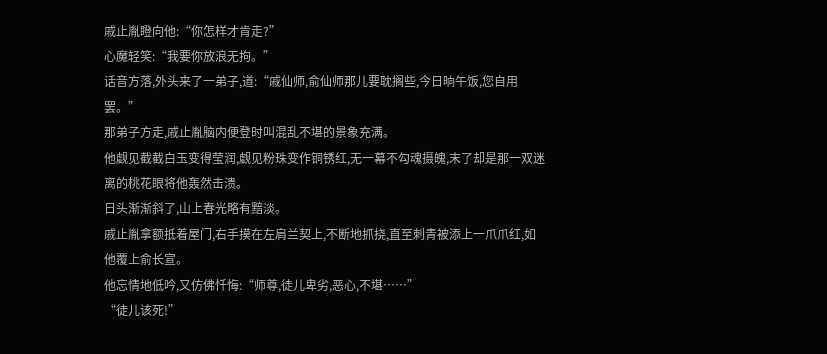戚止胤瞪向他:“你怎样才肯走?”
心魔轻笑:“我要你放浪无拘。”
话音方落,外头来了一弟子,道:“戚仙师,俞仙师那儿要耽搁些,今日晌午饭,您自用罢。”
那弟子方走,戚止胤脑内便登时叫混乱不堪的景象充满。
他觑见截截白玉变得莹润,觑见粉珠变作铜锈红,无一幕不勾魂摄魄,末了却是那一双迷离的桃花眼将他轰然击溃。
日头渐渐斜了,山上春光略有黯淡。
戚止胤拿额抵着屋门,右手摸在左肩兰契上,不断地抓挠,直至刺青被添上一爪爪红,如他覆上俞长宣。
他忘情地低吟,又仿佛忏悔:“师尊,徒儿卑劣,恶心,不堪……”
“徒儿该死!”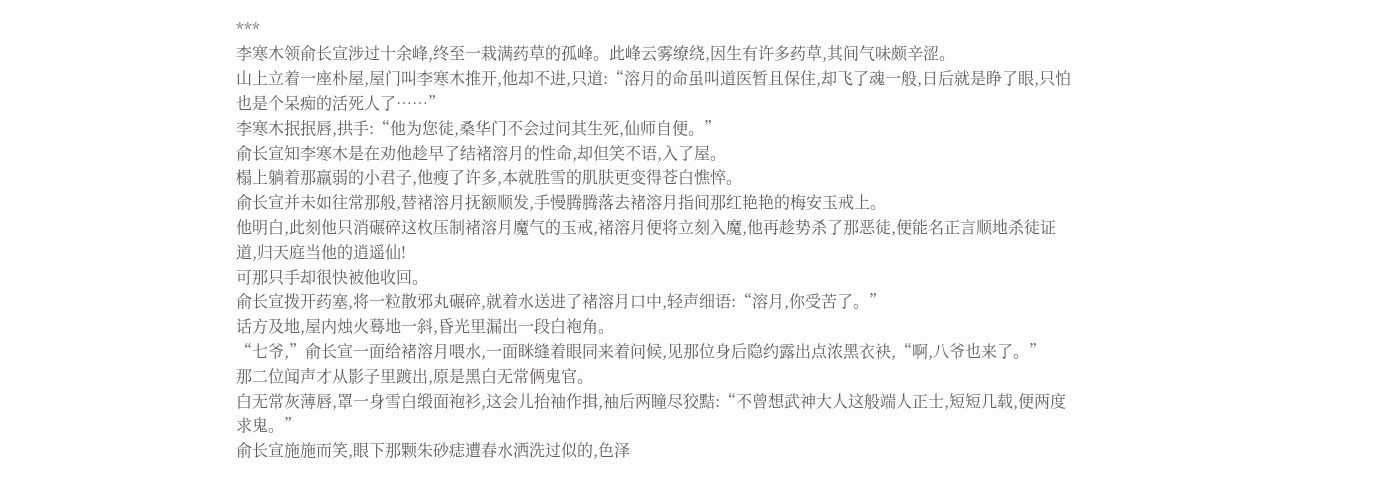***
李寒木领俞长宣涉过十余峰,终至一栽满药草的孤峰。此峰云雾缭绕,因生有许多药草,其间气味颇辛涩。
山上立着一座朴屋,屋门叫李寒木推开,他却不进,只道:“溶月的命虽叫道医暂且保住,却飞了魂一般,日后就是睁了眼,只怕也是个呆痴的活死人了……”
李寒木抿抿唇,拱手:“他为您徒,桑华门不会过问其生死,仙师自便。”
俞长宣知李寒木是在劝他趁早了结褚溶月的性命,却但笑不语,入了屋。
榻上躺着那羸弱的小君子,他瘦了许多,本就胜雪的肌肤更变得苍白憔悴。
俞长宣并未如往常那般,替褚溶月抚额顺发,手慢腾腾落去褚溶月指间那红艳艳的梅安玉戒上。
他明白,此刻他只消碾碎这枚压制褚溶月魔气的玉戒,褚溶月便将立刻入魔,他再趁势杀了那恶徒,便能名正言顺地杀徒证道,归天庭当他的逍遥仙!
可那只手却很快被他收回。
俞长宣拨开药塞,将一粒散邪丸碾碎,就着水送进了褚溶月口中,轻声细语:“溶月,你受苦了。”
话方及地,屋内烛火蓦地一斜,昏光里漏出一段白袍角。
“七爷,”俞长宣一面给褚溶月喂水,一面眯缝着眼同来着问候,见那位身后隐约露出点浓黑衣袂,“啊,八爷也来了。”
那二位闻声才从影子里踱出,原是黑白无常俩鬼官。
白无常灰薄唇,罩一身雪白缎面袍衫,这会儿抬袖作揖,袖后两瞳尽狡黠:“不曾想武神大人这般端人正士,短短几载,便两度求鬼。”
俞长宣施施而笑,眼下那颗朱砂痣遭春水洒洗过似的,色泽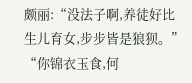颇丽:“没法子啊,养徒好比生儿育女,步步皆是狼狈。”
“你锦衣玉食,何